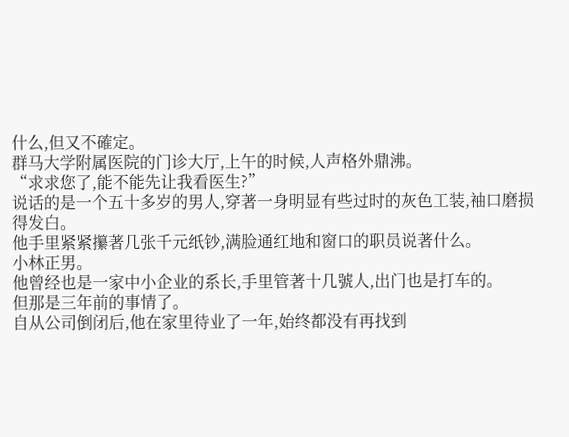什么,但又不確定。
群马大学附属医院的门诊大厅,上午的时候,人声格外鼎沸。
“求求您了,能不能先让我看医生?”
说话的是一个五十多岁的男人,穿著一身明显有些过时的灰色工装,袖口磨损得发白。
他手里紧紧攥著几张千元纸钞,满脸通红地和窗口的职员说著什么。
小林正男。
他曾经也是一家中小企业的系长,手里管著十几號人,出门也是打车的。
但那是三年前的事情了。
自从公司倒闭后,他在家里待业了一年,始终都没有再找到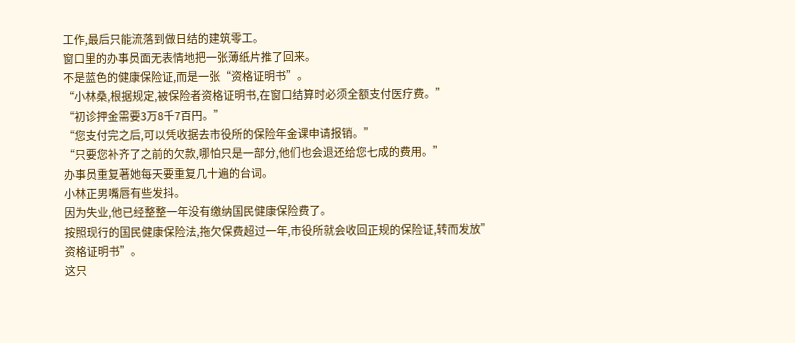工作,最后只能流落到做日结的建筑零工。
窗口里的办事员面无表情地把一张薄纸片推了回来。
不是蓝色的健康保险证,而是一张“资格证明书”。
“小林桑,根据规定,被保险者资格证明书,在窗口结算时必须全额支付医疗费。”
“初诊押金需要3万8千7百円。”
“您支付完之后,可以凭收据去市役所的保险年金课申请报销。”
“只要您补齐了之前的欠款,哪怕只是一部分,他们也会退还给您七成的费用。”
办事员重复著她每天要重复几十遍的台词。
小林正男嘴唇有些发抖。
因为失业,他已经整整一年没有缴纳国民健康保险费了。
按照现行的国民健康保险法,拖欠保费超过一年,市役所就会收回正规的保险证,转而发放”
资格证明书”。
这只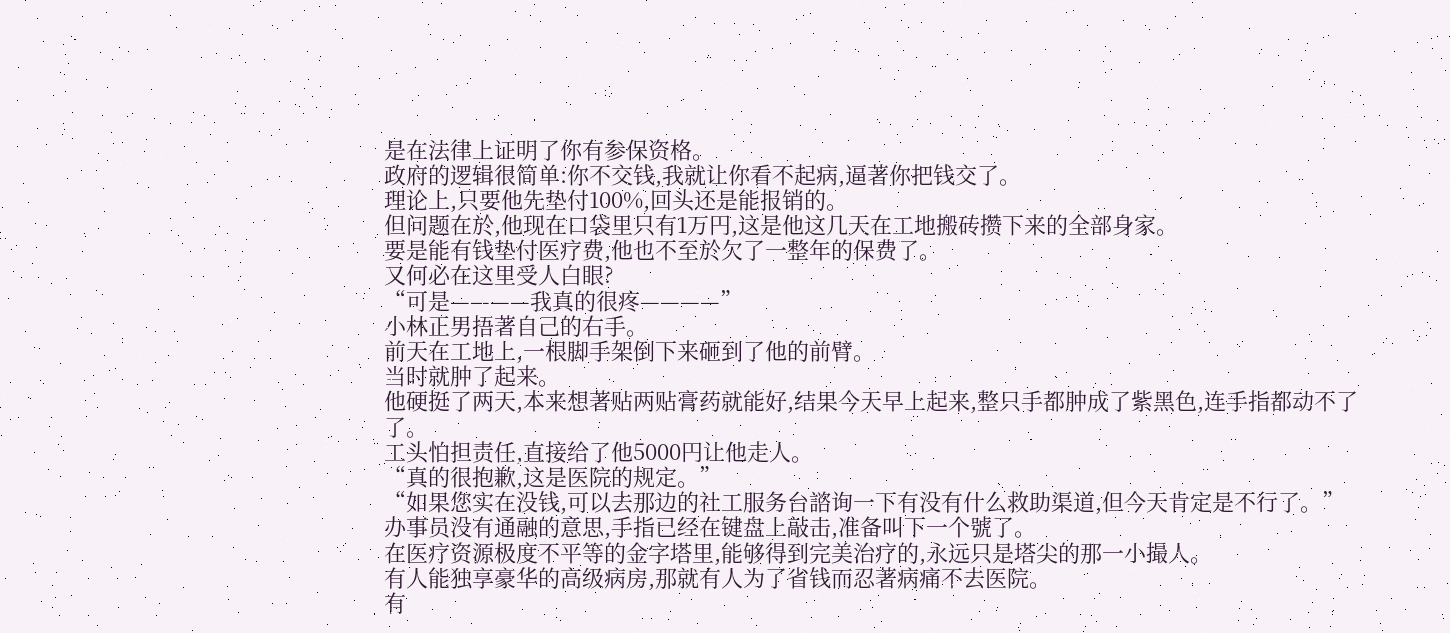是在法律上证明了你有参保资格。
政府的逻辑很简单:你不交钱,我就让你看不起病,逼著你把钱交了。
理论上,只要他先垫付100%,回头还是能报销的。
但问题在於,他现在口袋里只有1万円,这是他这几天在工地搬砖攒下来的全部身家。
要是能有钱垫付医疗费,他也不至於欠了一整年的保费了。
又何必在这里受人白眼?
“可是————我真的很疼————”
小林正男捂著自己的右手。
前天在工地上,一根脚手架倒下来砸到了他的前臂。
当时就肿了起来。
他硬挺了两天,本来想著贴两贴膏药就能好,结果今天早上起来,整只手都肿成了紫黑色,连手指都动不了了。
工头怕担责任,直接给了他5000円让他走人。
“真的很抱歉,这是医院的规定。”
“如果您实在没钱,可以去那边的社工服务台諮询一下有没有什么救助渠道,但今天肯定是不行了。”
办事员没有通融的意思,手指已经在键盘上敲击,准备叫下一个號了。
在医疗资源极度不平等的金字塔里,能够得到完美治疗的,永远只是塔尖的那一小撮人。
有人能独享豪华的高级病房,那就有人为了省钱而忍著病痛不去医院。
有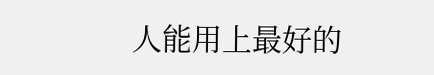人能用上最好的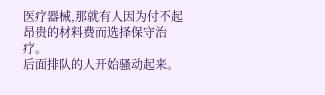医疗器械,那就有人因为付不起昂贵的材料费而选择保守治疗。
后面排队的人开始骚动起来。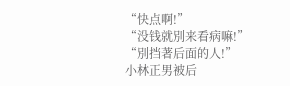“快点啊!”
“没钱就別来看病嘛!”
“別挡著后面的人!”
小林正男被后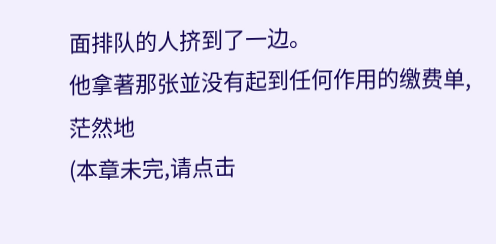面排队的人挤到了一边。
他拿著那张並没有起到任何作用的缴费单,茫然地
(本章未完,请点击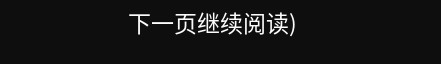下一页继续阅读)